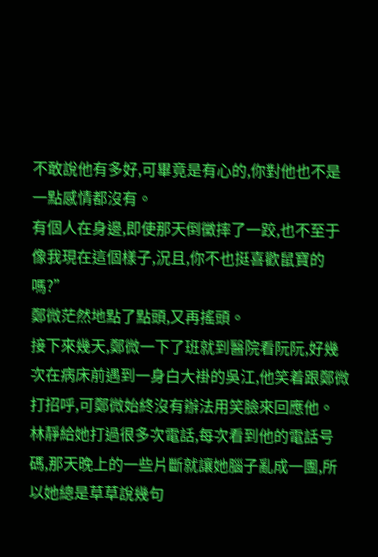不敢說他有多好,可畢竟是有心的,你對他也不是一點感情都沒有。
有個人在身邊,即使那天倒黴摔了一跤,也不至于像我現在這個樣子,況且,你不也挺喜歡鼠寶的嗎?”
鄭微茫然地點了點頭,又再搖頭。
接下來幾天,鄭微一下了班就到醫院看阮阮,好幾次在病床前遇到一身白大褂的吳江,他笑着跟鄭微打招呼,可鄭微始終沒有辦法用笑臉來回應他。
林靜給她打過很多次電話,每次看到他的電話号碼,那天晚上的一些片斷就讓她腦子亂成一團,所以她總是草草說幾句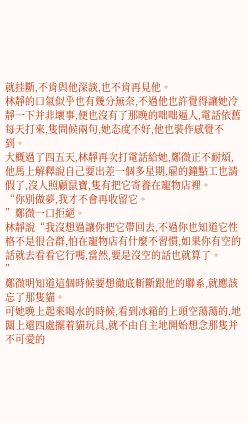就挂斷,不肯與他深談,也不肯再見他。
林靜的口氣似乎也有幾分無奈,不過他也許覺得讓她冷靜一下并非壞事,便也沒有了那晚的咄咄逼人,電話依舊每天打來,隻問候兩句,她态度不好,他也裝作感覺不到。
大概過了四五天,林靜再次打電話給她,鄭微正不耐煩,他馬上解釋說自己要出差一個多星期,雇的鐘點工也請假了,沒人照顧鼠寶,隻有把它寄養在寵物店裡。
“你别做夢,我才不會再收留它。
”鄭微一口拒絕。
林靜說“我沒想過讓你把它帶回去,不過你也知道它性格不是很合群,怕在寵物店有什麼不習慣,如果你有空的話就去看看它行嗎,當然,要是沒空的話也就算了。
”
鄭微明知道這個時候要想徹底斬斷跟他的聯系,就應該忘了那隻貓。
可她晚上起來喝水的時候,看到冰箱的上頭空蕩蕩的,地闆上還四處擺着貓玩具,就不由自主地開始想念那隻并不可愛的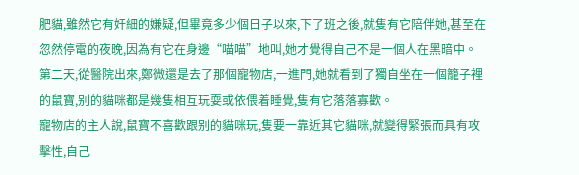肥貓,雖然它有奸細的嫌疑,但畢竟多少個日子以來,下了班之後,就隻有它陪伴她,甚至在忽然停電的夜晚,因為有它在身邊“喵喵”地叫,她才覺得自己不是一個人在黑暗中。
第二天,從醫院出來,鄭微還是去了那個寵物店,一進門,她就看到了獨自坐在一個籠子裡的鼠寶,别的貓咪都是幾隻相互玩耍或依偎着睡覺,隻有它落落寡歡。
寵物店的主人說,鼠寶不喜歡跟别的貓咪玩,隻要一靠近其它貓咪,就變得緊張而具有攻擊性,自己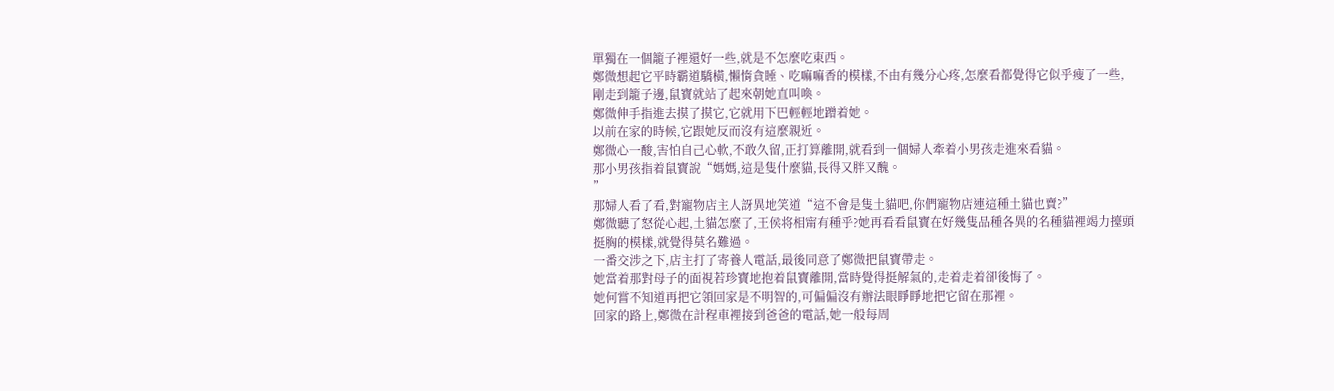單獨在一個籠子裡還好一些,就是不怎麼吃東西。
鄭微想起它平時霸道驕橫,懶惰貪睡、吃嘛嘛香的模樣,不由有幾分心疼,怎麼看都覺得它似乎瘦了一些,剛走到籠子邊,鼠寶就站了起來朝她直叫喚。
鄭微伸手指進去摸了摸它,它就用下巴輕輕地蹭着她。
以前在家的時候,它跟她反而沒有這麼親近。
鄭微心一酸,害怕自己心軟,不敢久留,正打算離開,就看到一個婦人牽着小男孩走進來看貓。
那小男孩指着鼠寶說“媽媽,這是隻什麼貓,長得又胖又醜。
”
那婦人看了看,對寵物店主人訝異地笑道“這不會是隻土貓吧,你們寵物店連這種土貓也賣?”
鄭微聽了怒從心起,土貓怎麼了,王侯将相甯有種乎?她再看看鼠寶在好幾隻品種各異的名種貓裡竭力擡頭挺胸的模樣,就覺得莫名難過。
一番交涉之下,店主打了寄養人電話,最後同意了鄭微把鼠寶帶走。
她當着那對母子的面視若珍寶地抱着鼠寶離開,當時覺得挺解氣的,走着走着卻後悔了。
她何嘗不知道再把它領回家是不明智的,可偏偏沒有辦法眼睜睜地把它留在那裡。
回家的路上,鄭微在計程車裡接到爸爸的電話,她一般每周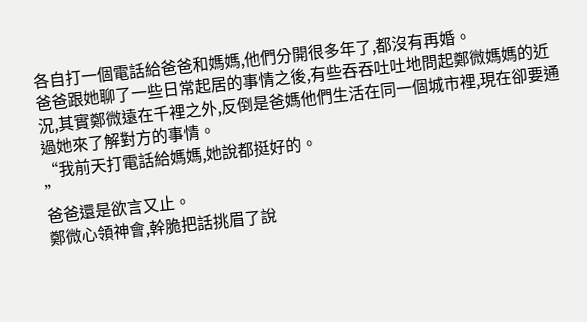各自打一個電話給爸爸和媽媽,他們分開很多年了,都沒有再婚。
爸爸跟她聊了一些日常起居的事情之後,有些吞吞吐吐地問起鄭微媽媽的近況,其實鄭微遠在千裡之外,反倒是爸媽他們生活在同一個城市裡,現在卻要通過她來了解對方的事情。
“我前天打電話給媽媽,她說都挺好的。
”
爸爸還是欲言又止。
鄭微心領神會,幹脆把話挑眉了說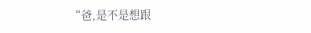“爸,是不是想跟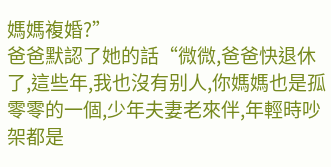媽媽複婚?”
爸爸默認了她的話“微微,爸爸快退休了,這些年,我也沒有别人,你媽媽也是孤零零的一個,少年夫妻老來伴,年輕時吵架都是